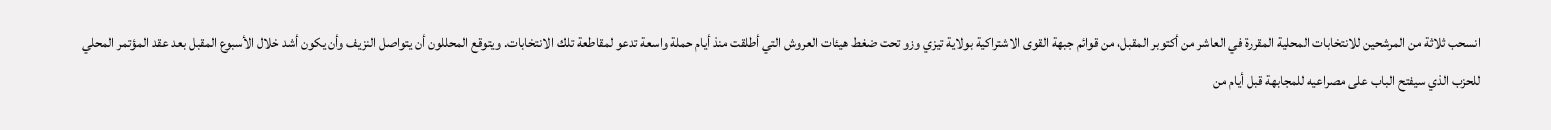انسحب ثلاثة من المرشحين للانتخابات المحلية المقررة في العاشر من أكتوبر المقبل، من قوائم جبهة القوى الاشتراكية بولاية تيزي وزو تحت ضغط هيئات العروش التي أطلقت منذ أيام حملة واسعة تدعو لمقاطعة تلك الانتخابات. ويتوقع المحللون أن يتواصل النزيف وأن يكون أشد خلال الأسبوع المقبل بعد عقد المؤتمر المحلي للحزب الذي سيفتح الباب على مصراعيه للمجابهة قبل أيام من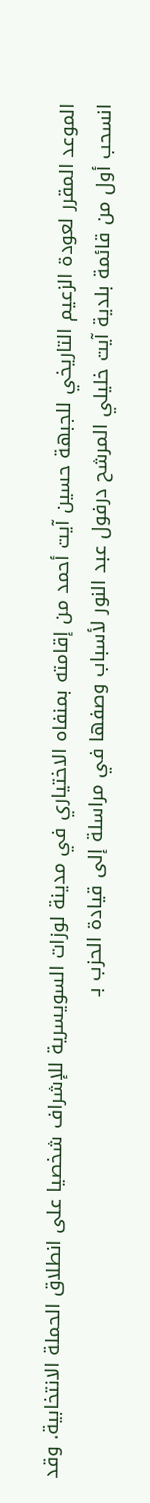الموعد المقرر لعودة الزعيم التاريخي للجبهة حسين آيت أحمد من إقامته بمنفاه الاختياري في مدينة لوزات السويسرية للإشراف شخصيا على انطلاق الحملة الانتخابية. وقد انسحب أول من قائمة بلدية آيت خليلي المرشح درفول عبد النور لأسباب وصفها في مراسلة إلى قيادة الحزب بـ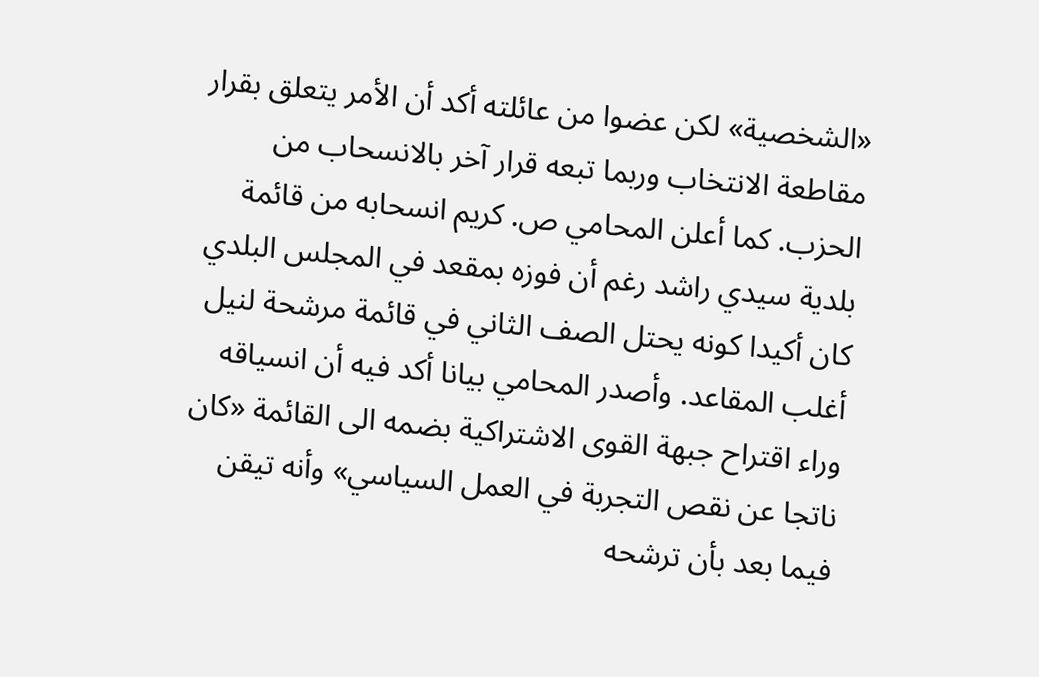«الشخصية» لكن عضوا من عائلته أكد أن الأمر يتعلق بقرار مقاطعة الانتخاب وربما تبعه قرار آخر بالانسحاب من الحزب. كما أعلن المحامي ص. كريم انسحابه من قائمة بلدية سيدي راشد رغم أن فوزه بمقعد في المجلس البلدي كان أكيدا كونه يحتل الصف الثاني في قائمة مرشحة لنيل أغلب المقاعد. وأصدر المحامي بيانا أكد فيه أن انسياقه وراء اقتراح جبهة القوى الاشتراكية بضمه الى القائمة «كان ناتجا عن نقص التجربة في العمل السياسي» وأنه تيقن فيما بعد بأن ترشحه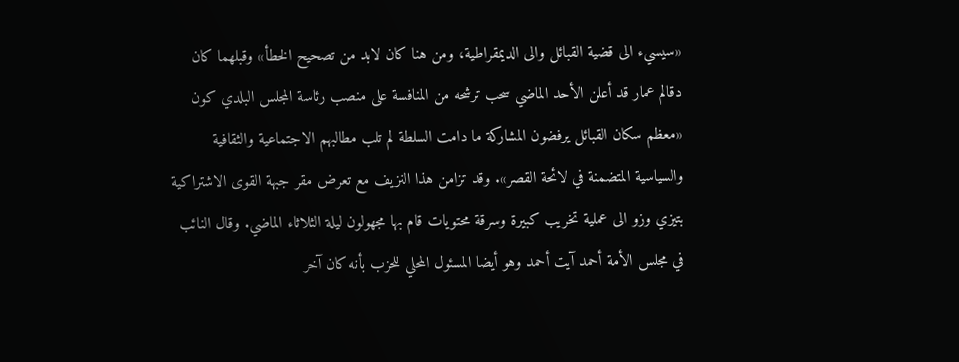«سيسيء الى قضية القبائل والى الديمقراطية، ومن هنا كان لابد من تصحيح الخطأ» وقبلهما كان دقالم عمار قد أعلن الأحد الماضي سحب ترشحه من المنافسة على منصب رئاسة المجلس البلدي كون «معظم سكان القبائل يرفضون المشاركة ما دامت السلطة لم تلب مطالبهم الاجتماعية والثقافية والسياسية المتضمنة في لائحة القصر». وقد تزامن هذا النزيف مع تعرض مقر جبهة القوى الاشتراكية بتيزي وزو الى عملية تخريب كبيرة وسرقة محتويات قام بها مجهولون ليلة الثلاثاء الماضي. وقال النائب في مجلس الأمة أحمد آيت أحمد وهو أيضا المسئول المحلي للحزب بأنه كان آخر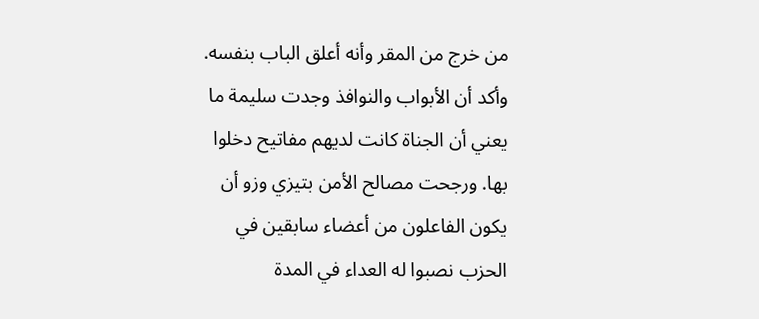من خرج من المقر وأنه أعلق الباب بنفسه. وأكد أن الأبواب والنوافذ وجدت سليمة ما يعني أن الجناة كانت لديهم مفاتيح دخلوا بها. ورجحت مصالح الأمن بتيزي وزو أن يكون الفاعلون من أعضاء سابقين في الحزب نصبوا له العداء في المدة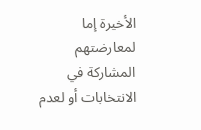الأخيرة إما لمعارضتهم المشاركة في الانتخابات أو لعدم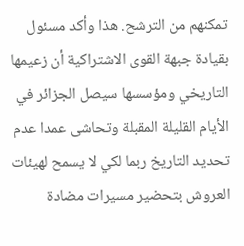تمكنهم من الترشح. هذا وأكد مسئول بقيادة جبهة القوى الاشتراكية أن زعيمها التاريخي ومؤسسها سيصل الجزائر في الأيام القليلة المقبلة وتحاشى عمدا عدم تحديد التاريخ ربما لكي لا يسمح لهيئات العروش بتحضير مسيرات مضادة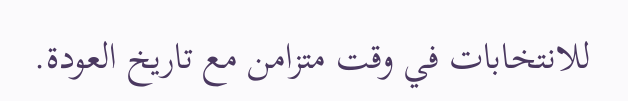للانتخابات في وقت متزامن مع تاريخ العودة.